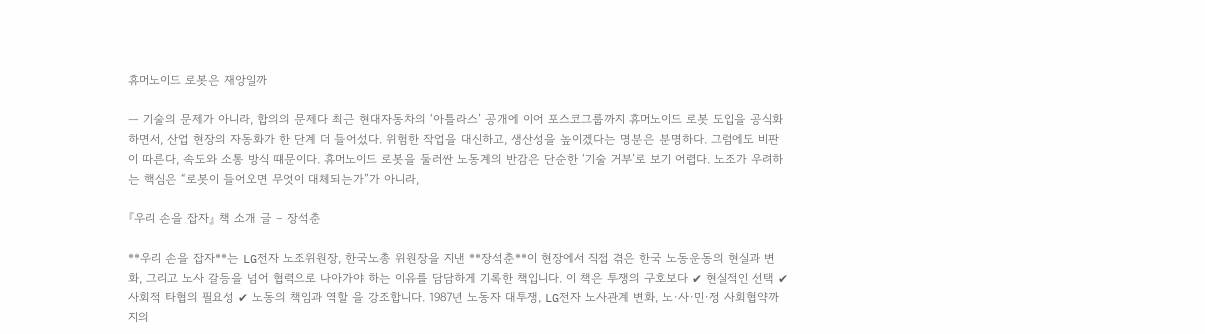휴머노이드 로봇은 재앙일까

— 기술의 문제가 아니라, 합의의 문제다 최근 현대자동차의 ‘아틀라스’ 공개에 이어 포스코그룹까지 휴머노이드 로봇 도입을 공식화하면서, 산업 현장의 자동화가 한 단계 더 들어섰다. 위험한 작업을 대신하고, 생산성을 높이겠다는 명분은 분명하다. 그럼에도 비판이 따른다, 속도와 소통 방식 떄문이다. 휴머노이드 로봇을 둘러싼 노동계의 반감은 단순한 ‘기술 거부’로 보기 어렵다. 노조가 우려하는 핵심은 “로봇이 들어오면 무엇이 대체되는가”가 아니라,

『우리 손을 잡자』 책 소개 글 – 장석춘

**우리 손을 잡자**는 LG전자 노조위원장, 한국노총 위원장을 지낸 **장석춘**이 현장에서 직접 겪은 한국 노동운동의 현실과 변화, 그리고 노사 갈등을 넘어 협력으로 나아가야 하는 이유를 담담하게 기록한 책입니다. 이 책은 투쟁의 구호보다 ✔ 현실적인 선택 ✔ 사회적 타협의 필요성 ✔ 노동의 책임과 역할 을 강조합니다. 1987년 노동자 대투쟁, LG전자 노사관계 변화, 노·사·민·정 사회협약까지의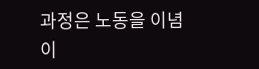과정은 노동을 이념이